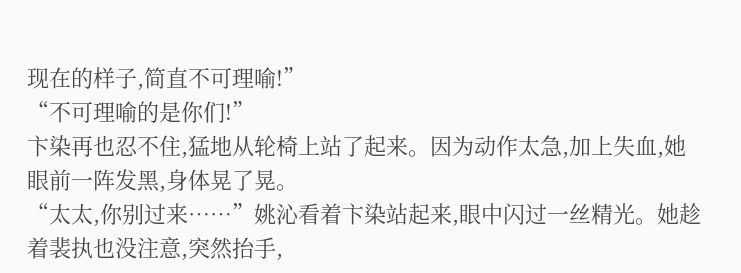现在的样子,简直不可理喻!”
“不可理喻的是你们!”
卞染再也忍不住,猛地从轮椅上站了起来。因为动作太急,加上失血,她眼前一阵发黑,身体晃了晃。
“太太,你别过来……”姚沁看着卞染站起来,眼中闪过一丝精光。她趁着裴执也没注意,突然抬手,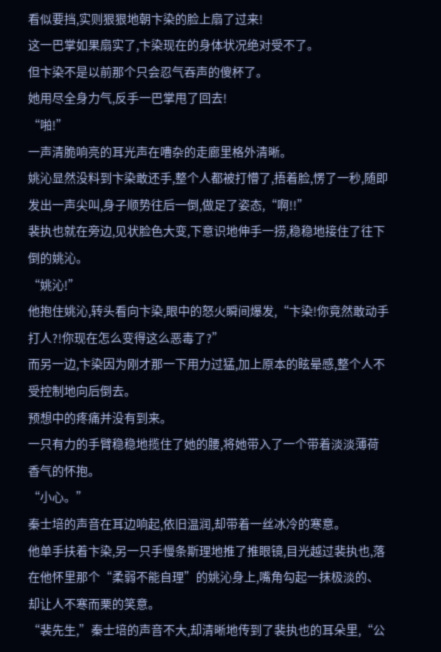看似要挡,实则狠狠地朝卞染的脸上扇了过来!
这一巴掌如果扇实了,卞染现在的身体状况绝对受不了。
但卞染不是以前那个只会忍气吞声的傻杯了。
她用尽全身力气,反手一巴掌甩了回去!
“啪!”
一声清脆响亮的耳光声在嘈杂的走廊里格外清晰。
姚沁显然没料到卞染敢还手,整个人都被打懵了,捂着脸,愣了一秒,随即发出一声尖叫,身子顺势往后一倒,做足了姿态,“啊!!”
裴执也就在旁边,见状脸色大变,下意识地伸手一捞,稳稳地接住了往下倒的姚沁。
“姚沁!”
他抱住姚沁,转头看向卞染,眼中的怒火瞬间爆发,“卞染!你竟然敢动手打人?!你现在怎么变得这么恶毒了?”
而另一边,卞染因为刚才那一下用力过猛,加上原本的眩晕感,整个人不受控制地向后倒去。
预想中的疼痛并没有到来。
一只有力的手臂稳稳地揽住了她的腰,将她带入了一个带着淡淡薄荷香气的怀抱。
“小心。”
秦士培的声音在耳边响起,依旧温润,却带着一丝冰冷的寒意。
他单手扶着卞染,另一只手慢条斯理地推了推眼镜,目光越过裴执也,落在他怀里那个“柔弱不能自理”的姚沁身上,嘴角勾起一抹极淡的、却让人不寒而栗的笑意。
“裴先生,”秦士培的声音不大,却清晰地传到了裴执也的耳朵里,“公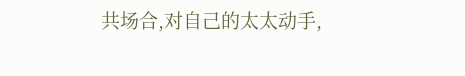共场合,对自己的太太动手,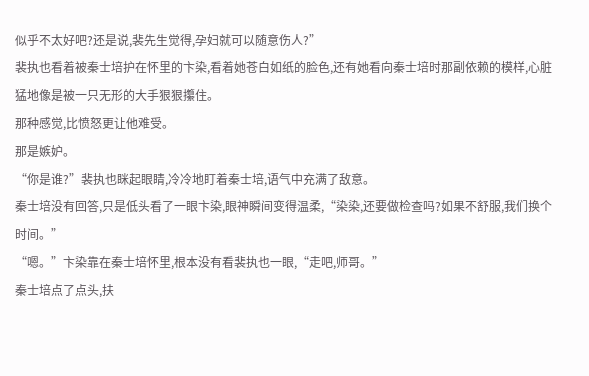似乎不太好吧?还是说,裴先生觉得,孕妇就可以随意伤人?”
裴执也看着被秦士培护在怀里的卞染,看着她苍白如纸的脸色,还有她看向秦士培时那副依赖的模样,心脏猛地像是被一只无形的大手狠狠攥住。
那种感觉,比愤怒更让他难受。
那是嫉妒。
“你是谁?”裴执也眯起眼睛,冷冷地盯着秦士培,语气中充满了敌意。
秦士培没有回答,只是低头看了一眼卞染,眼神瞬间变得温柔,“染染,还要做检查吗?如果不舒服,我们换个时间。”
“嗯。”卞染靠在秦士培怀里,根本没有看裴执也一眼,“走吧,师哥。”
秦士培点了点头,扶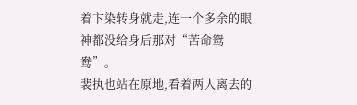着卞染转身就走,连一个多余的眼神都没给身后那对“苦命鸳鸯”。
裴执也站在原地,看着两人离去的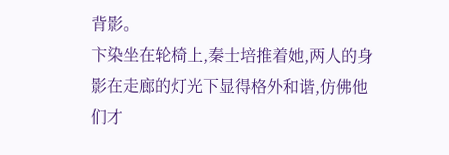背影。
卞染坐在轮椅上,秦士培推着她,两人的身影在走廊的灯光下显得格外和谐,仿佛他们才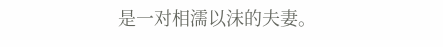是一对相濡以沫的夫妻。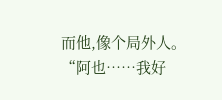而他,像个局外人。
“阿也……我好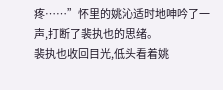疼……”怀里的姚沁适时地呻吟了一声,打断了裴执也的思绪。
裴执也收回目光,低头看着姚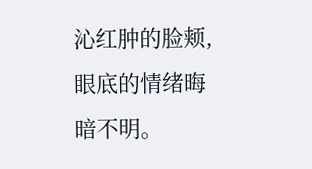沁红肿的脸颊,眼底的情绪晦暗不明。